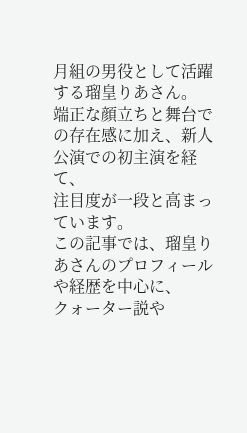月組の男役として活躍する瑠皇りあさん。
端正な顔立ちと舞台での存在感に加え、新人公演での初主演を経て、
注目度が一段と高まっています。
この記事では、瑠皇りあさんのプロフィールや経歴を中心に、
クォーター説や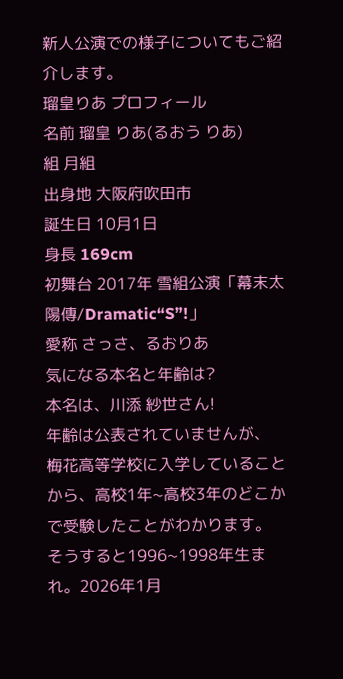新人公演での様子についてもご紹介します。
瑠皇りあ プロフィール
名前 瑠皇 りあ(るおう りあ)
組 月組
出身地 大阪府吹田市
誕生日 10月1日
身長 169cm
初舞台 2017年 雪組公演「幕末太陽傳/Dramatic“S”!」
愛称 さっさ、るおりあ
気になる本名と年齢は?
本名は、川添 紗世さん!
年齢は公表されていませんが、
梅花高等学校に入学していることから、高校1年~高校3年のどこかで受験したことがわかります。
そうすると1996~1998年生まれ。2026年1月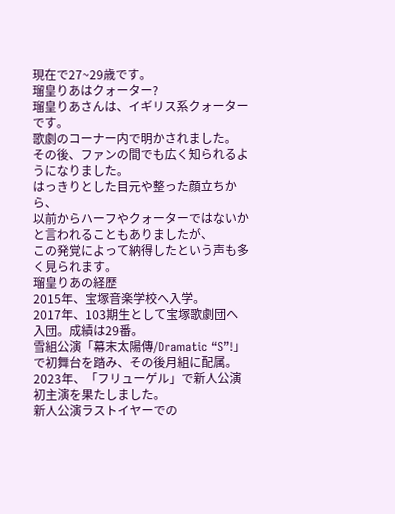現在で27~29歳です。
瑠皇りあはクォーター?
瑠皇りあさんは、イギリス系クォーターです。
歌劇のコーナー内で明かされました。
その後、ファンの間でも広く知られるようになりました。
はっきりとした目元や整った顔立ちから、
以前からハーフやクォーターではないかと言われることもありましたが、
この発覚によって納得したという声も多く見られます。
瑠皇りあの経歴
2015年、宝塚音楽学校へ入学。
2017年、103期生として宝塚歌劇団へ入団。成績は29番。
雪組公演「幕末太陽傳/Dramatic “S”!」で初舞台を踏み、その後月組に配属。
2023年、「フリューゲル」で新人公演初主演を果たしました。
新人公演ラストイヤーでの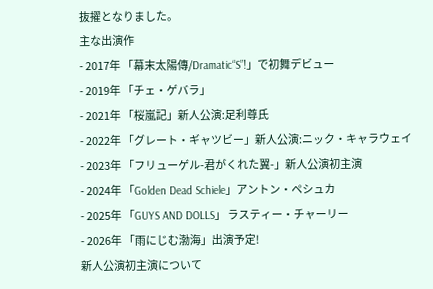抜擢となりました。
主な出演作
- 2017年 「幕末太陽傳/Dramatic“S”!」で初舞デビュー
- 2019年 「チェ・ゲバラ」
- 2021年 「桜嵐記」新人公演:足利尊氏
- 2022年 「グレート・ギャツビー」新人公演:ニック・キャラウェイ
- 2023年 「フリューゲル-君がくれた翼-」新人公演初主演
- 2024年 「Golden Dead Schiele」アントン・ペシュカ
- 2025年 「GUYS AND DOLLS」 ラスティー・チャーリー
- 2026年 「雨にじむ渤海」出演予定!
新人公演初主演について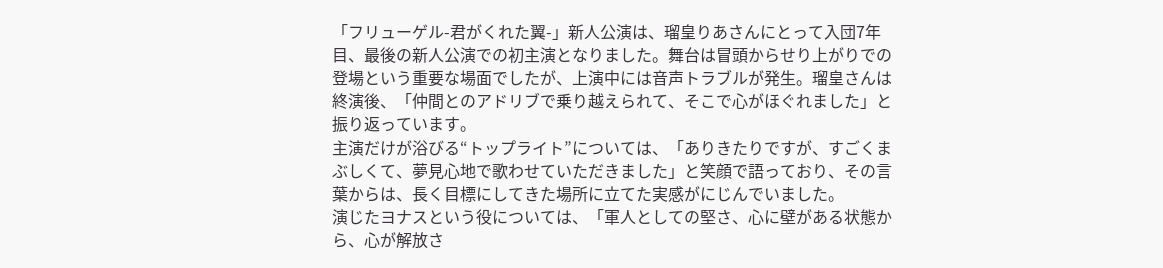「フリューゲル-君がくれた翼-」新人公演は、瑠皇りあさんにとって入団7年目、最後の新人公演での初主演となりました。舞台は冒頭からせり上がりでの登場という重要な場面でしたが、上演中には音声トラブルが発生。瑠皇さんは終演後、「仲間とのアドリブで乗り越えられて、そこで心がほぐれました」と振り返っています。
主演だけが浴びる“トップライト”については、「ありきたりですが、すごくまぶしくて、夢見心地で歌わせていただきました」と笑顔で語っており、その言葉からは、長く目標にしてきた場所に立てた実感がにじんでいました。
演じたヨナスという役については、「軍人としての堅さ、心に壁がある状態から、心が解放さ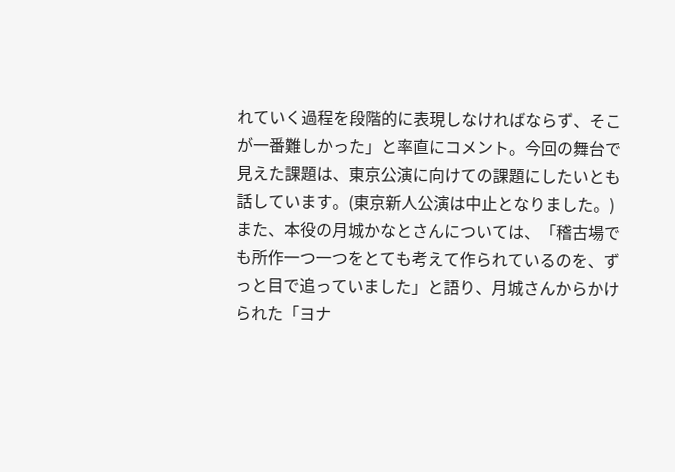れていく過程を段階的に表現しなければならず、そこが一番難しかった」と率直にコメント。今回の舞台で見えた課題は、東京公演に向けての課題にしたいとも話しています。(東京新人公演は中止となりました。)
また、本役の月城かなとさんについては、「稽古場でも所作一つ一つをとても考えて作られているのを、ずっと目で追っていました」と語り、月城さんからかけられた「ヨナ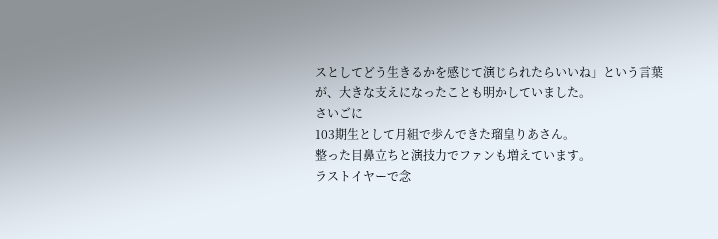スとしてどう生きるかを感じて演じられたらいいね」という言葉が、大きな支えになったことも明かしていました。
さいごに
103期生として月組で歩んできた瑠皇りあさん。
整った目鼻立ちと演技力でファンも増えています。
ラストイヤーで念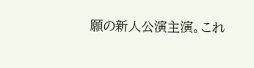願の新人公演主演。これ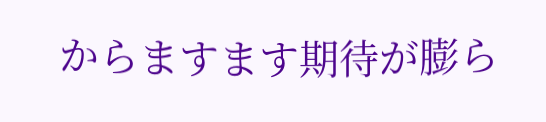からますます期待が膨ら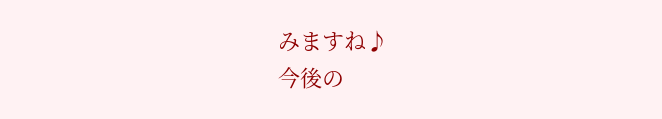みますね♪
今後の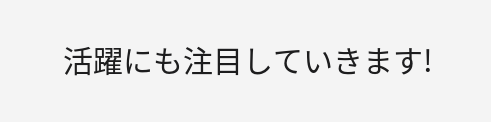活躍にも注目していきます!